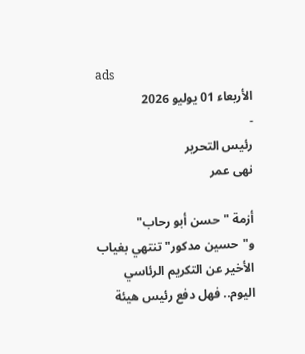ads
الأربعاء 01 يوليو 2026
-
رئيس التحرير
نهى عمر

أزمة "حسن أبو رحاب" و"حسين مدكور" تنتهي بغياب الأخير عن التكريم الرئاسي اليوم.. فهل دفع رئيس هيئة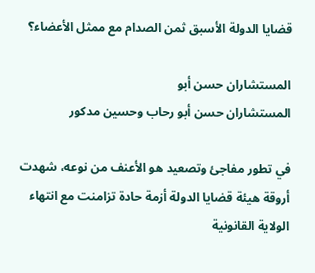قضايا الدولة الأسبق ثمن الصدام مع ممثل الأعضاء؟

المستشاران حسن أبو
المستشاران حسن أبو رحاب وحسين مدكور

في تطور مفاجئ وتصعيد هو الأعنف من نوعه، شهدت أروقة هيئة قضايا الدولة أزمة حادة تزامنت مع انتهاء الولاية القانونية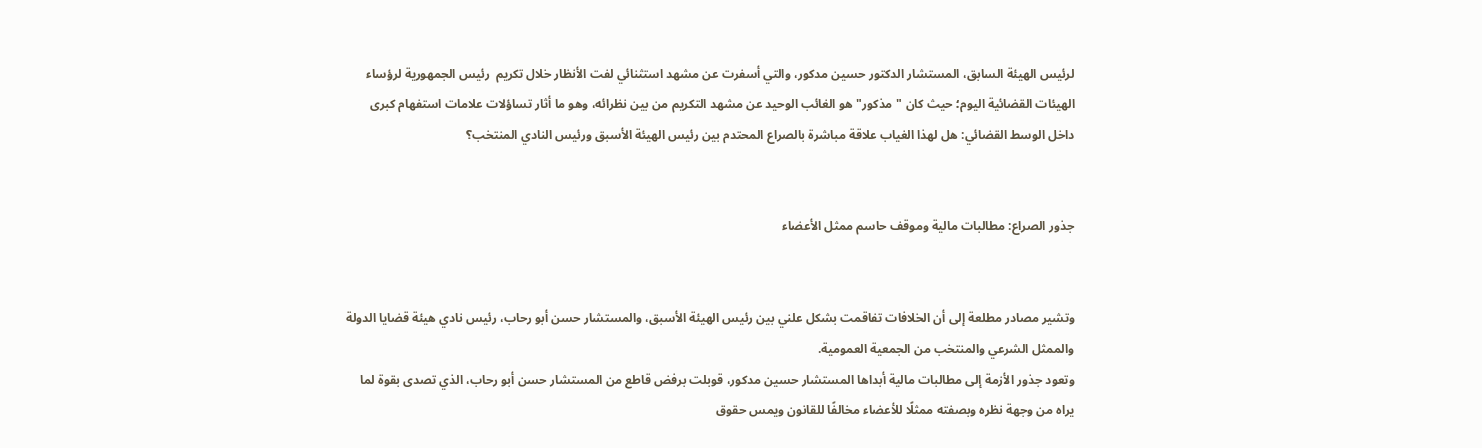لرئيس الهيئة السابق، المستشار الدكتور حسين مدكور، والتي أسفرت عن مشهد استثنائي لفت الأنظار خلال تكريم  رئيس الجمهورية لرؤساء الهيئات القضائية اليوم؛ حيث كان "مذكور" هو الغائب الوحيد عن مشهد التكريم من بين نظرائه، وهو ما أثار تساؤلات علامات استفهام كبرى داخل الوسط القضائي: هل لهذا الغياب علاقة مباشرة بالصراع المحتدم بين رئيس الهيئة الأسبق ورئيس النادي المنتخب؟


جذور الصراع: مطالبات مالية وموقف حاسم ممثل الأعضاء


وتشير مصادر مطلعة إلى أن الخلافات تفاقمت بشكل علني بين رئيس الهيئة الأسبق، والمستشار حسن أبو رحاب، رئيس نادي هيئة قضايا الدولة والممثل الشرعي والمنتخب من الجمعية العمومية.
وتعود جذور الأزمة إلى مطالبات مالية أبداها المستشار حسين مدكور، قوبلت برفض قاطع من المستشار حسن أبو رحاب، الذي تصدى بقوة لما يراه من وجهة نظره وبصفته ممثلًا للأعضاء مخالفًا للقانون ويمس حقوق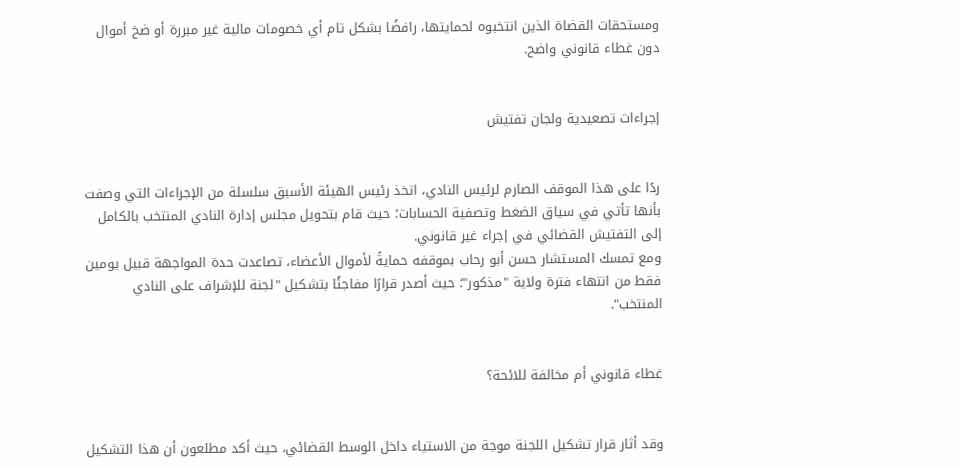ومستحقات القضاة الذين انتخبوه لحمايتها، رافضًا بشكل تام أي خصومات مالية غير مبررة أو ضخ أموال دون غطاء قانوني واضح.


إجراءات تصعيدية ولجان تفتيش


ردًا على هذا الموقف الصارم لرئيس النادي، اتخذ رئيس الهيئة الأسبق سلسلة من الإجراءات التي وصفت بأنها تأتي في سياق الضغط وتصفية الحسابات؛ حيث قام بتحويل مجلس إدارة النادي المنتخب بالكامل إلى التفتيش القضائي في إجراء غير قانوني.
ومع تمسك المستشار حسن أبو رحاب بموقفه حمايةً لأموال الأعضاء، تصاعدت حدة المواجهة قبيل يومين فقط من انتهاء فترة ولاية "مذكور"؛ حيث أصدر قرارًا مفاجئًا بتشكيل "لجنة للإشراف على النادي المنتخب".


غطاء قانوني أم مخالفة للائحة؟


وقد أثار قرار تشكيل اللجنة موجة من الاستياء داخل الوسط القضائي، حيث أكد مطلعون أن هذا التشكيل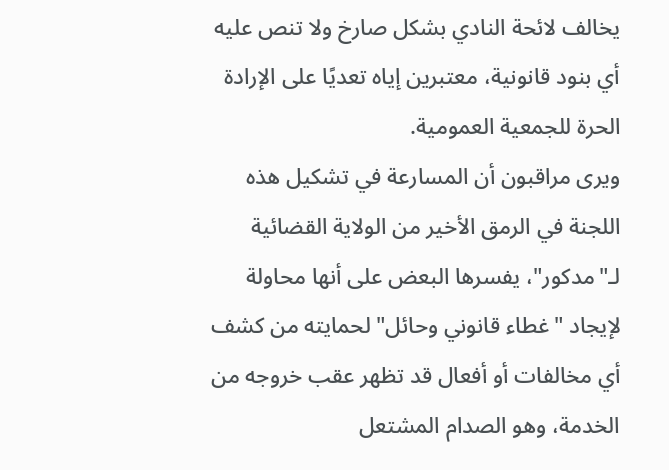يخالف لائحة النادي بشكل صارخ ولا تنص عليه أي بنود قانونية، معتبرين إياه تعديًا على الإرادة الحرة للجمعية العمومية.
ويرى مراقبون أن المسارعة في تشكيل هذه اللجنة في الرمق الأخير من الولاية القضائية لـ"مدكور"، يفسرها البعض على أنها محاولة لإيجاد "غطاء قانوني وحائل" لحمايته من كشف أي مخالفات أو أفعال قد تظهر عقب خروجه من الخدمة، وهو الصدام المشتعل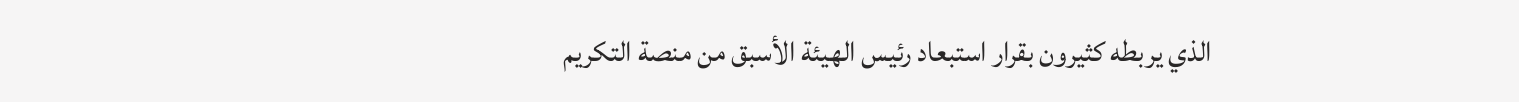الذي يربطه كثيرون بقرار استبعاد رئيس الهيئة الأسبق من منصة التكريم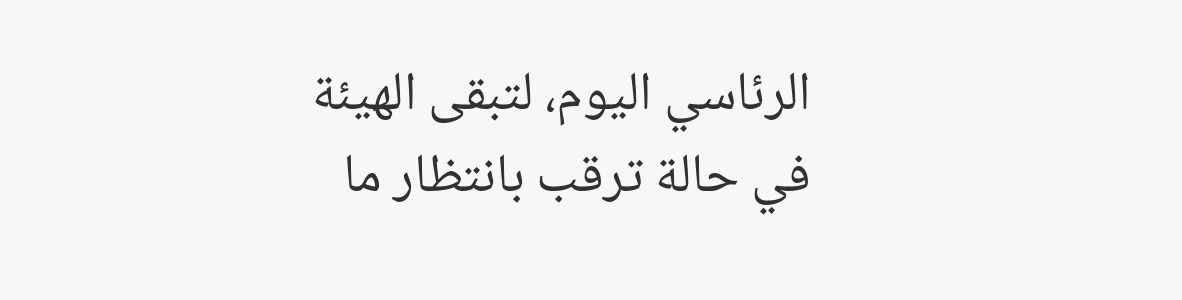الرئاسي اليوم، لتبقى الهيئة في حالة ترقب بانتظار ما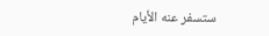ستسفر عنه الأيام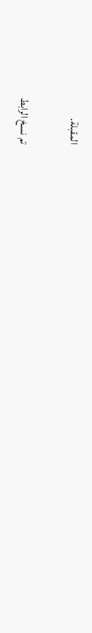المقبلة.

تم نسخ الرابط